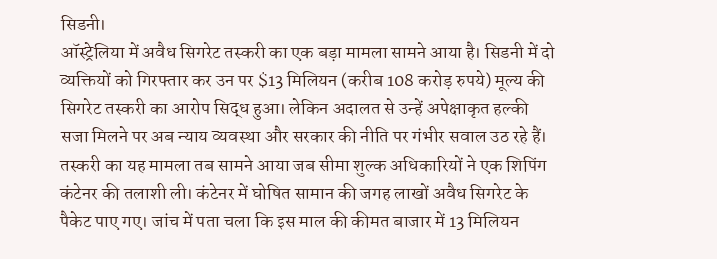सिडनी।
ऑस्ट्रेलिया में अवैध सिगरेट तस्करी का एक बड़ा मामला सामने आया है। सिडनी में दो व्यक्तियों को गिरफ्तार कर उन पर $13 मिलियन (करीब 108 करोड़ रुपये) मूल्य की सिगरेट तस्करी का आरोप सिद्ध हुआ। लेकिन अदालत से उन्हें अपेक्षाकृत हल्की सजा मिलने पर अब न्याय व्यवस्था और सरकार की नीति पर गंभीर सवाल उठ रहे हैं।
तस्करी का यह मामला तब सामने आया जब सीमा शुल्क अधिकारियों ने एक शिपिंग कंटेनर की तलाशी ली। कंटेनर में घोषित सामान की जगह लाखों अवैध सिगरेट के पैकेट पाए गए। जांच में पता चला कि इस माल की कीमत बाजार में 13 मिलियन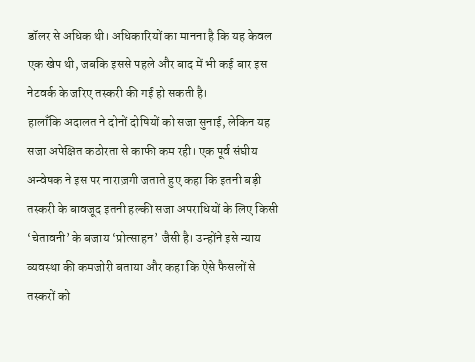डॉलर से अधिक थी। अधिकारियों का मानना है कि यह केवल एक खेप थी, जबकि इससे पहले और बाद में भी कई बार इस नेटवर्क के जरिए तस्करी की गई हो सकती है।
हालाँकि अदालत ने दोनों दोषियों को सजा सुनाई, लेकिन यह सजा अपेक्षित कठोरता से काफी कम रही। एक पूर्व संघीय अन्वेषक ने इस पर नाराज़गी जताते हुए कहा कि इतनी बड़ी तस्करी के बावजूद इतनी हल्की सजा अपराधियों के लिए किसी ‘चेतावनी’ के बजाय ‘प्रोत्साहन’ जैसी है। उन्होंने इसे न्याय व्यवस्था की कमजोरी बताया और कहा कि ऐसे फैसलों से तस्करों को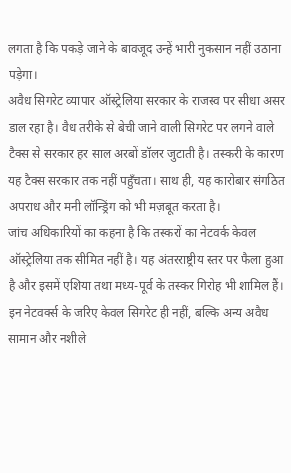लगता है कि पकड़े जाने के बावजूद उन्हें भारी नुकसान नहीं उठाना पड़ेगा।
अवैध सिगरेट व्यापार ऑस्ट्रेलिया सरकार के राजस्व पर सीधा असर डाल रहा है। वैध तरीके से बेची जाने वाली सिगरेट पर लगने वाले टैक्स से सरकार हर साल अरबों डॉलर जुटाती है। तस्करी के कारण यह टैक्स सरकार तक नहीं पहुँचता। साथ ही, यह कारोबार संगठित अपराध और मनी लॉन्ड्रिंग को भी मज़बूत करता है।
जांच अधिकारियों का कहना है कि तस्करों का नेटवर्क केवल ऑस्ट्रेलिया तक सीमित नहीं है। यह अंतरराष्ट्रीय स्तर पर फैला हुआ है और इसमें एशिया तथा मध्य-पूर्व के तस्कर गिरोह भी शामिल हैं। इन नेटवर्क्स के जरिए केवल सिगरेट ही नहीं, बल्कि अन्य अवैध सामान और नशीले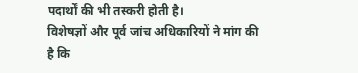पदार्थों की भी तस्करी होती है।
विशेषज्ञों और पूर्व जांच अधिकारियों ने मांग की है कि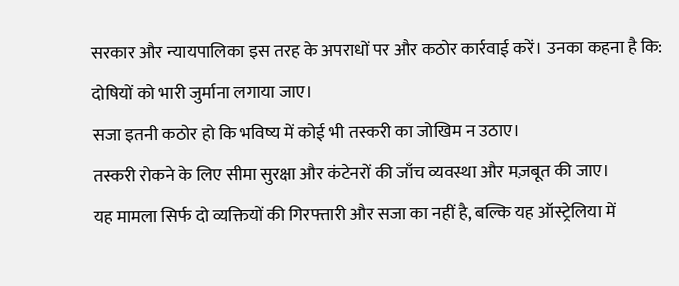सरकार और न्यायपालिका इस तरह के अपराधों पर और कठोर कार्रवाई करें। उनका कहना है कि:
दोषियों को भारी जुर्माना लगाया जाए।
सजा इतनी कठोर हो कि भविष्य में कोई भी तस्करी का जोखिम न उठाए।
तस्करी रोकने के लिए सीमा सुरक्षा और कंटेनरों की जाँच व्यवस्था और मज़बूत की जाए।
यह मामला सिर्फ दो व्यक्तियों की गिरफ्तारी और सजा का नहीं है, बल्कि यह ऑस्ट्रेलिया में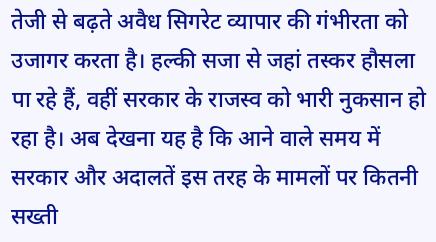तेजी से बढ़ते अवैध सिगरेट व्यापार की गंभीरता को उजागर करता है। हल्की सजा से जहां तस्कर हौसला पा रहे हैं, वहीं सरकार के राजस्व को भारी नुकसान हो रहा है। अब देखना यह है कि आने वाले समय में सरकार और अदालतें इस तरह के मामलों पर कितनी सख्ती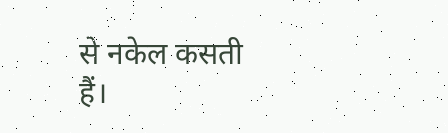से नकेल कसती हैं।